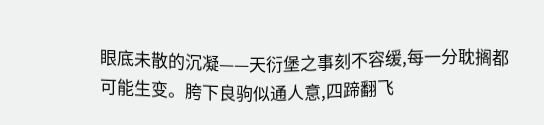眼底未散的沉凝——天衍堡之事刻不容缓,每一分耽搁都可能生变。胯下良驹似通人意,四蹄翻飞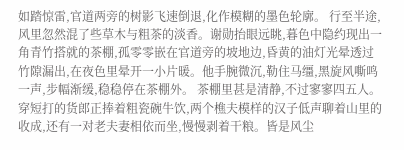如踏惊雷,官道两旁的树影飞速倒退,化作模糊的墨色轮廓。 行至半途,风里忽然混了些草木与粗茶的淡香。谢勋抬眼远眺,暮色中隐约现出一角青竹搭就的茶棚,孤零零嵌在官道旁的坡地边,昏黄的油灯光晕透过竹隙漏出,在夜色里晕开一小片暖。他手腕微沉,勒住马缰,黑旋风嘶鸣一声,步幅渐缓,稳稳停在茶棚外。 茶棚里甚是清静,不过寥寥四五人。穿短打的货郎正捧着粗瓷碗牛饮,两个樵夫模样的汉子低声聊着山里的收成,还有一对老夫妻相依而坐,慢慢剥着干粮。皆是风尘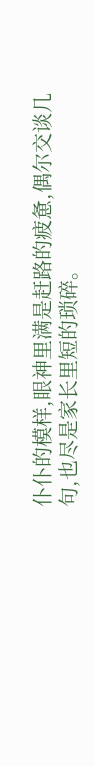仆仆的模样,眼神里满是赶路的疲惫,偶尔交谈几句,也尽是家长里短的琐碎。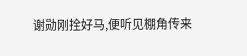谢勋刚拴好马,便听见棚角传来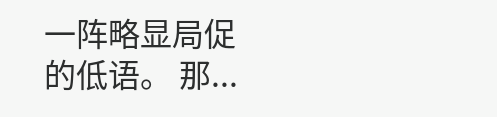一阵略显局促的低语。 那...